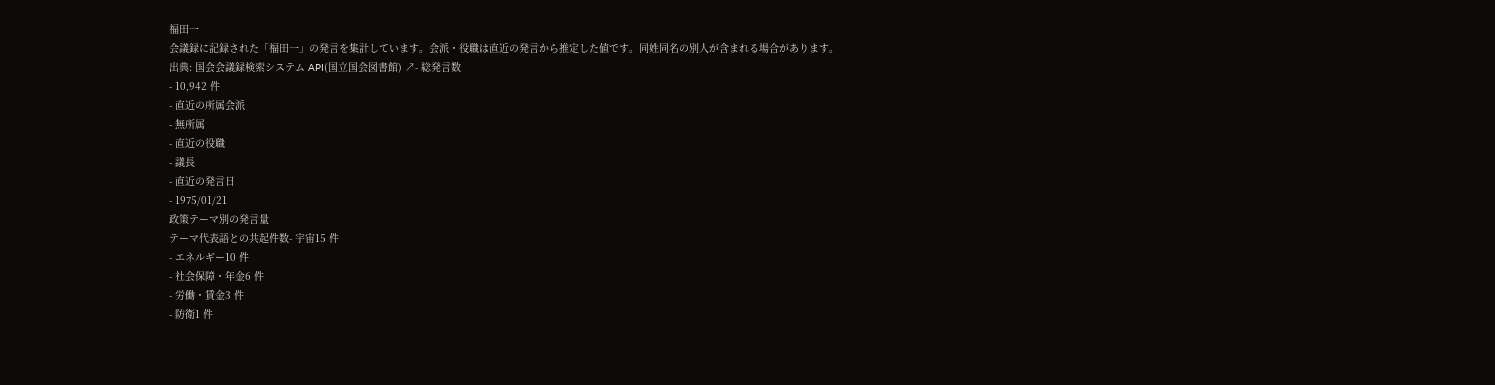福田一
会議録に記録された「福田一」の発言を集計しています。会派・役職は直近の発言から推定した値です。同姓同名の別人が含まれる場合があります。
出典: 国会会議録検索システム API(国立国会図書館) ↗- 総発言数
- 10,942 件
- 直近の所属会派
- 無所属
- 直近の役職
- 議長
- 直近の発言日
- 1975/01/21
政策テーマ別の発言量
テーマ代表語との共起件数- 宇宙15 件
- エネルギー10 件
- 社会保障・年金6 件
- 労働・賃金3 件
- 防衛1 件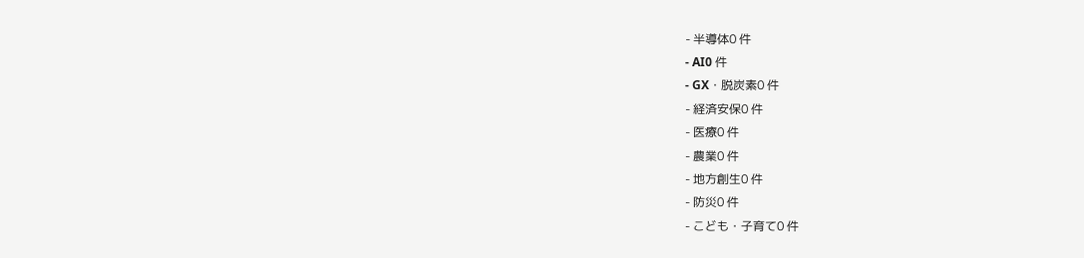- 半導体0 件
- AI0 件
- GX・脱炭素0 件
- 経済安保0 件
- 医療0 件
- 農業0 件
- 地方創生0 件
- 防災0 件
- こども・子育て0 件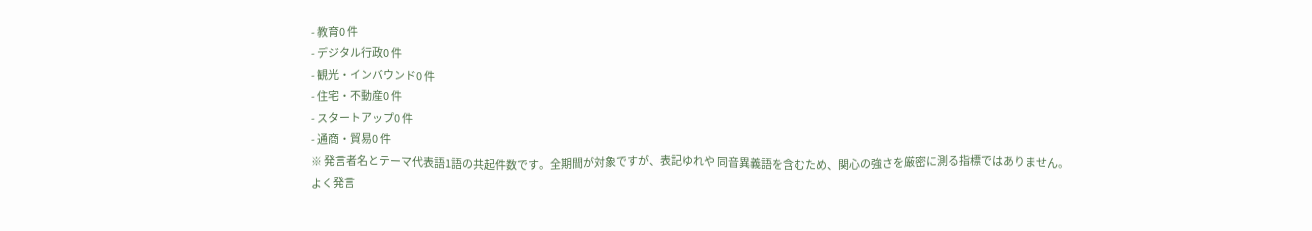- 教育0 件
- デジタル行政0 件
- 観光・インバウンド0 件
- 住宅・不動産0 件
- スタートアップ0 件
- 通商・貿易0 件
※ 発言者名とテーマ代表語1語の共起件数です。全期間が対象ですが、表記ゆれや 同音異義語を含むため、関心の強さを厳密に測る指標ではありません。
よく発言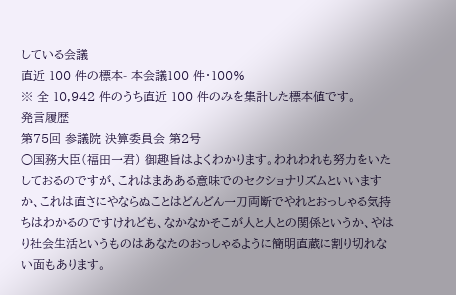している会議
直近 100 件の標本- 本会議100 件・100%
※ 全 10,942 件のうち直近 100 件のみを集計した標本値です。
発言履歴
第75回 参議院 決算委員会 第2号
○国務大臣(福田一君) 御趣旨はよくわかります。われわれも努力をいたしておるのですが、これはまあある意味でのセクショナリズムといいますか、これは直さにやならぬことはどんどん一刀両断でやれとおっしゃる気持ちはわかるのですけれども、なかなかそこが人と人との関係というか、やはり社会生活というものはあなたのおっしゃるように簡明直蔵に割り切れない面もあります。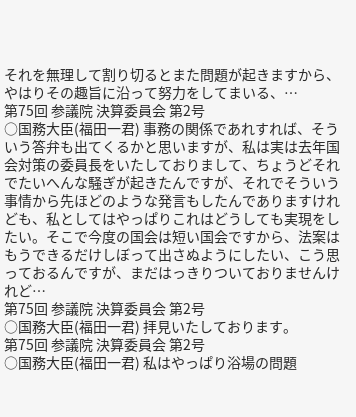それを無理して割り切るとまた問題が起きますから、やはりその趣旨に沿って努力をしてまいる、…
第75回 参議院 決算委員会 第2号
○国務大臣(福田一君) 事務の関係であれすれば、そういう答弁も出てくるかと思いますが、私は実は去年国会対策の委員長をいたしておりまして、ちょうどそれでたいへんな騒ぎが起きたんですが、それでそういう事情から先ほどのような発言もしたんでありますけれども、私としてはやっぱりこれはどうしても実現をしたい。そこで今度の国会は短い国会ですから、法案はもうできるだけしぼって出さぬようにしたい、こう思っておるんですが、まだはっきりついておりませんけれど…
第75回 参議院 決算委員会 第2号
○国務大臣(福田一君) 拝見いたしております。
第75回 参議院 決算委員会 第2号
○国務大臣(福田一君) 私はやっぱり浴場の問題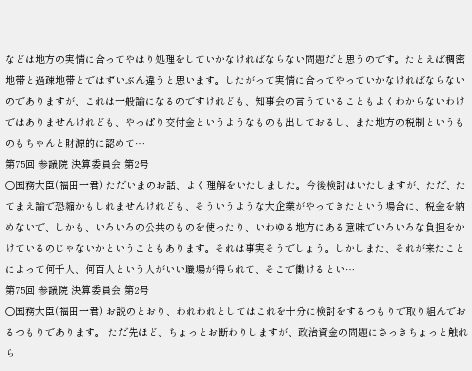などは地方の実情に合ってやはり処理をしていかなければならない問題だと思うのです。たとえば稠密地帯と過疎地帯とではずいぶん違うと思います。したがって実情に合ってやっていかなければならないのでありますが、これは一般論になるのですけれども、知事会の言うていることもよくわからないわけではありませんけれども、やっぱり交付金というようなものも出しておるし、また地方の税制というものもちゃんと財源的に認めて…
第75回 参議院 決算委員会 第2号
○国務大臣(福田一君) ただいまのお話、よく理解をいたしました。今後検討はいたしますが、ただ、たてまえ論で恐縮かもしれませんけれども、そういうような大企業がやってきたという場合に、税金を納めないで、しかも、いろいろの公共のものを使ったり、いわゆる地方にある意味でいろいろな負担をかけているのじゃないかということもあります。それは事実そうでしょう。しかしまた、それが来たことによって何千人、何百人という人がいい職場が得られて、そこで働けるとい…
第75回 参議院 決算委員会 第2号
○国務大臣(福田一君) お説のとおり、われわれとしてはこれを十分に検討をするつもりで取り組んでおるつもりであります。 ただ先ほど、ちょっとお断わりしますが、政治資金の問題にさっきちょっと触れら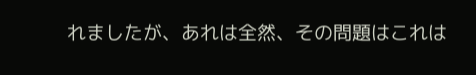れましたが、あれは全然、その問題はこれは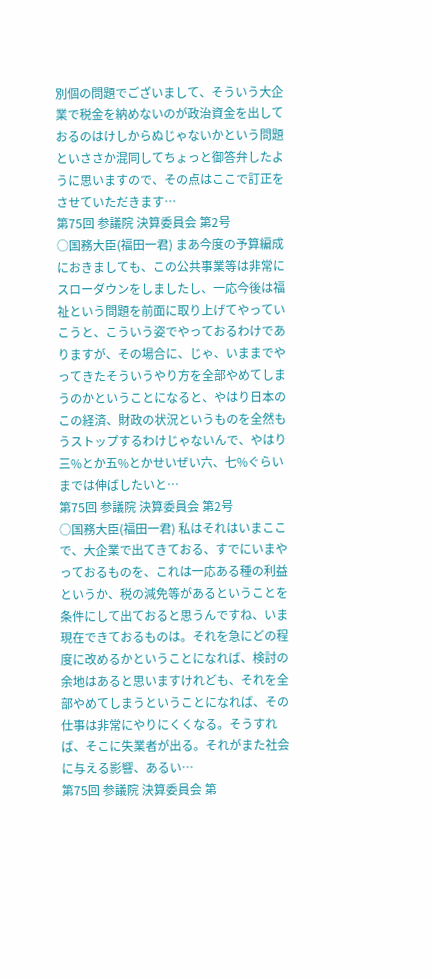別個の問題でございまして、そういう大企業で税金を納めないのが政治資金を出しておるのはけしからぬじゃないかという問題といささか混同してちょっと御答弁したように思いますので、その点はここで訂正をさせていただきます…
第75回 参議院 決算委員会 第2号
○国務大臣(福田一君) まあ今度の予算編成におきましても、この公共事業等は非常にスローダウンをしましたし、一応今後は福祉という問題を前面に取り上げてやっていこうと、こういう姿でやっておるわけでありますが、その場合に、じゃ、いままでやってきたそういうやり方を全部やめてしまうのかということになると、やはり日本のこの経済、財政の状況というものを全然もうストップするわけじゃないんで、やはり三%とか五%とかせいぜい六、七%ぐらいまでは伸ばしたいと…
第75回 参議院 決算委員会 第2号
○国務大臣(福田一君) 私はそれはいまここで、大企業で出てきておる、すでにいまやっておるものを、これは一応ある種の利益というか、税の減免等があるということを条件にして出ておると思うんですね、いま現在できておるものは。それを急にどの程度に改めるかということになれば、検討の余地はあると思いますけれども、それを全部やめてしまうということになれば、その仕事は非常にやりにくくなる。そうすれば、そこに失業者が出る。それがまた社会に与える影響、あるい…
第75回 参議院 決算委員会 第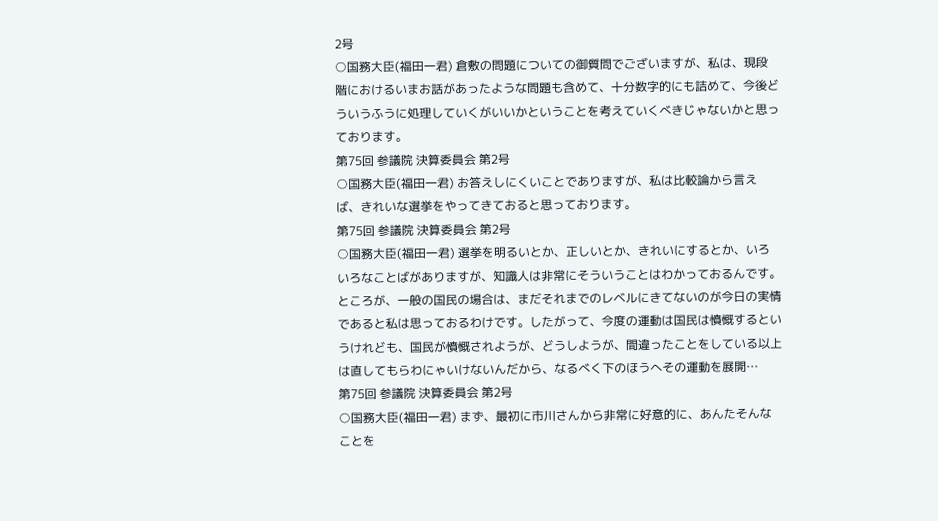2号
○国務大臣(福田一君) 倉敷の問題についての御質問でございますが、私は、現段階におけるいまお話があったような問題も含めて、十分数字的にも詰めて、今後どういうふうに処理していくがいいかということを考えていくべきじゃないかと思っております。
第75回 参議院 決算委員会 第2号
○国務大臣(福田一君) お答えしにくいことでありますが、私は比較論から言えば、きれいな選挙をやってきておると思っております。
第75回 参議院 決算委員会 第2号
○国務大臣(福田一君) 選挙を明るいとか、正しいとか、きれいにするとか、いろいろなことばがありますが、知識人は非常にそういうことはわかっておるんです。ところが、一般の国民の場合は、まだそれまでのレベルにきてないのが今日の実情であると私は思っておるわけです。したがって、今度の運動は国民は憤慨するというけれども、国民が憤慨されようが、どうしようが、間違ったことをしている以上は直してもらわにゃいけないんだから、なるべく下のほうへその運動を展開…
第75回 参議院 決算委員会 第2号
○国務大臣(福田一君) まず、最初に市川さんから非常に好意的に、あんたそんなことを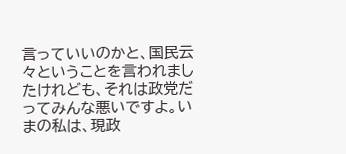言っていいのかと、国民云々ということを言われましたけれども、それは政党だってみんな悪いですよ。いまの私は、現政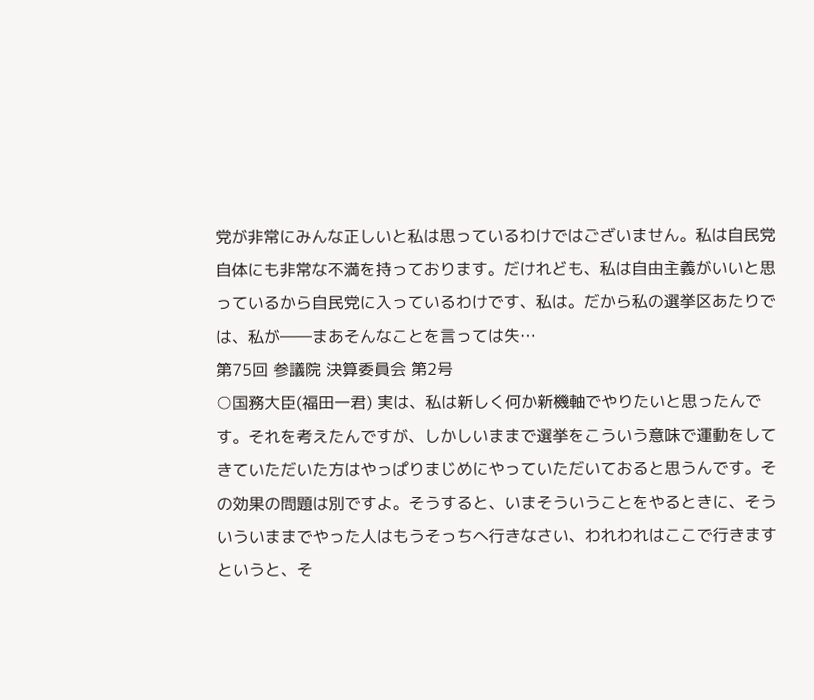党が非常にみんな正しいと私は思っているわけではございません。私は自民党自体にも非常な不満を持っております。だけれども、私は自由主義がいいと思っているから自民党に入っているわけです、私は。だから私の選挙区あたりでは、私が――まあそんなことを言っては失…
第75回 参議院 決算委員会 第2号
○国務大臣(福田一君) 実は、私は新しく何か新機軸でやりたいと思ったんです。それを考えたんですが、しかしいままで選挙をこういう意味で運動をしてきていただいた方はやっぱりまじめにやっていただいておると思うんです。その効果の問題は別ですよ。そうすると、いまそういうことをやるときに、そういういままでやった人はもうそっちへ行きなさい、われわれはここで行きますというと、そ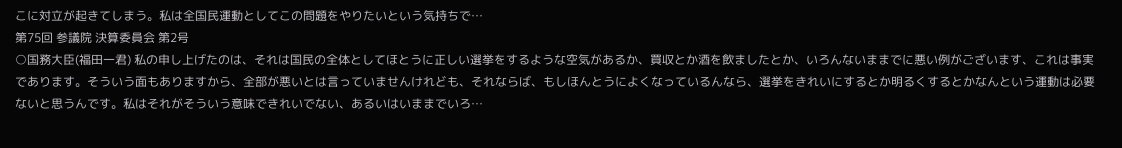こに対立が起きてしまう。私は全国民運動としてこの問題をやりたいという気持ちで…
第75回 参議院 決算委員会 第2号
○国務大臣(福田一君) 私の申し上げたのは、それは国民の全体としてほとうに正しい選挙をするような空気があるか、買収とか酒を飲ましたとか、いろんないままでに悪い例がございます、これは事実であります。そういう面もありますから、全部が悪いとは言っていませんけれども、それならば、もしほんとうによくなっているんなら、選挙をきれいにするとか明るくするとかなんという運動は必要ないと思うんです。私はそれがそういう意味できれいでない、あるいはいままでいろ…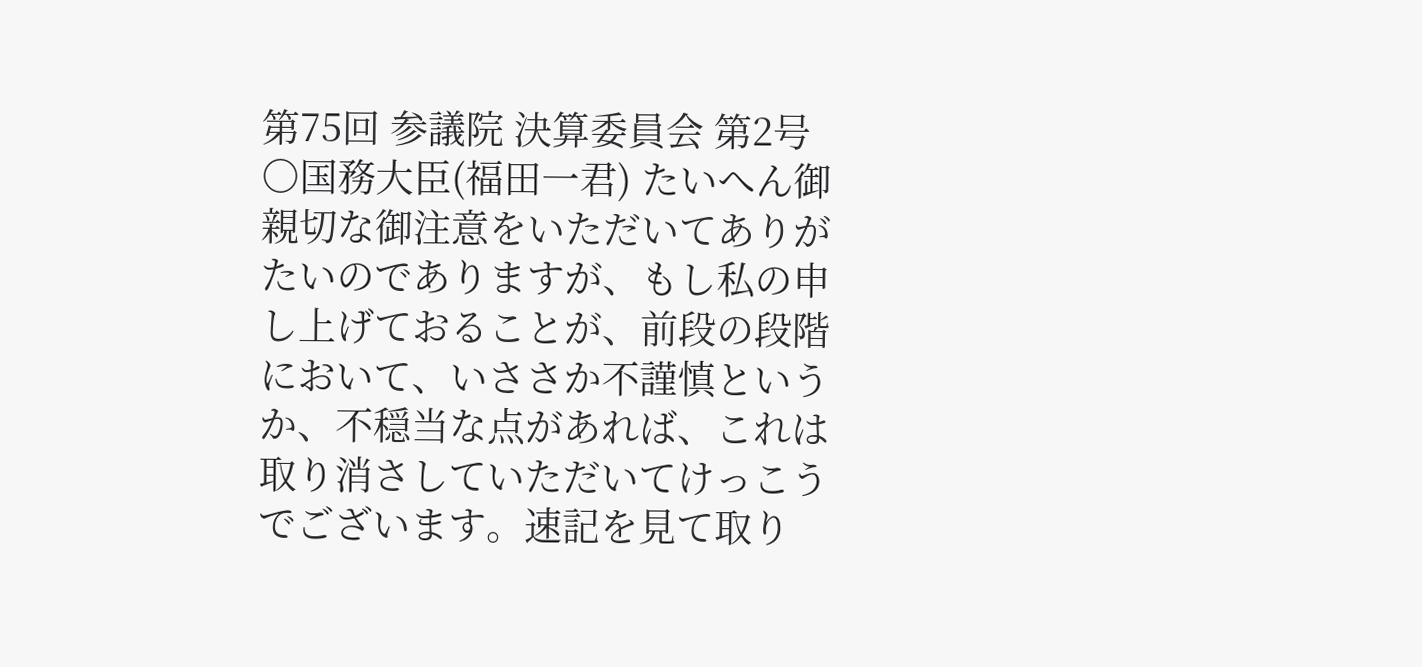第75回 参議院 決算委員会 第2号
○国務大臣(福田一君) たいへん御親切な御注意をいただいてありがたいのでありますが、もし私の申し上げておることが、前段の段階において、いささか不謹慎というか、不穏当な点があれば、これは取り消さしていただいてけっこうでございます。速記を見て取り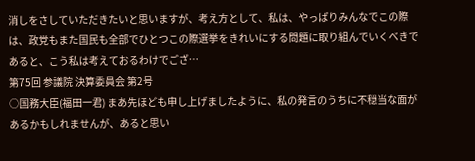消しをさしていただきたいと思いますが、考え方として、私は、やっぱりみんなでこの際は、政党もまた国民も全部でひとつこの際選挙をきれいにする問題に取り組んでいくべきであると、こう私は考えておるわけでござ…
第75回 参議院 決算委員会 第2号
○国務大臣(福田一君) まあ先ほども申し上げましたように、私の発言のうちに不穏当な面があるかもしれませんが、あると思い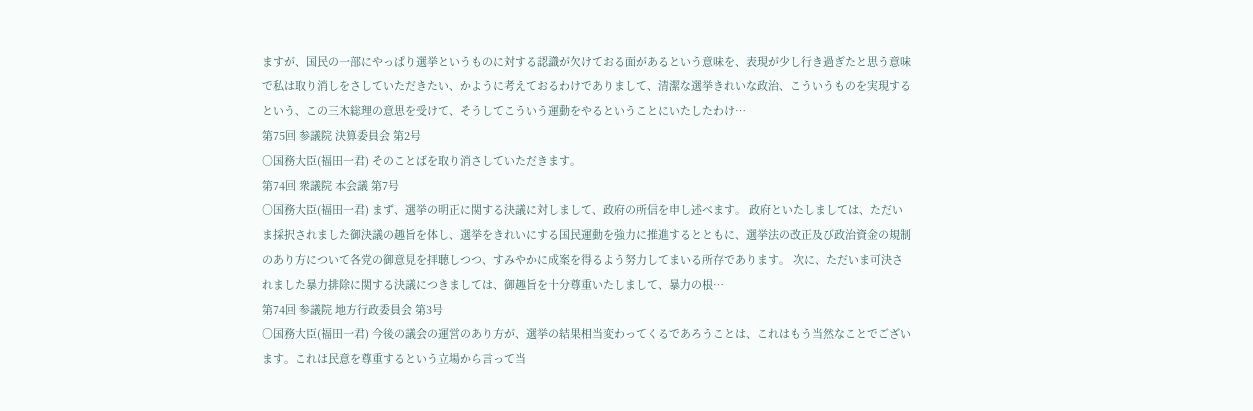ますが、国民の一部にやっぱり選挙というものに対する認識が欠けておる面があるという意味を、表現が少し行き過ぎたと思う意味で私は取り消しをさしていただきたい、かように考えておるわけでありまして、清潔な選挙きれいな政治、こういうものを実現するという、この三木総理の意思を受けて、そうしてこういう運動をやるということにいたしたわけ…
第75回 参議院 決算委員会 第2号
○国務大臣(福田一君) そのことばを取り消さしていただきます。
第74回 衆議院 本会議 第7号
○国務大臣(福田一君) まず、選挙の明正に関する決議に対しまして、政府の所信を申し述べます。 政府といたしましては、ただいま採択されました御決議の趣旨を体し、選挙をきれいにする国民運動を強力に推進するとともに、選挙法の改正及び政治資金の規制のあり方について各党の御意見を拝聴しつつ、すみやかに成案を得るよう努力してまいる所存であります。 次に、ただいま可決されました暴力排除に関する決議につきましては、御趣旨を十分尊重いたしまして、暴力の根…
第74回 参議院 地方行政委員会 第3号
○国務大臣(福田一君) 今後の議会の運営のあり方が、選挙の結果相当変わってくるであろうことは、これはもう当然なことでございます。これは民意を尊重するという立場から言って当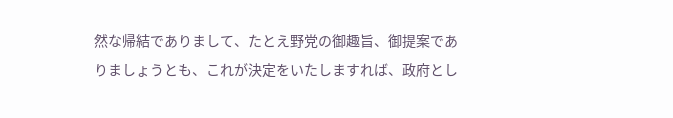然な帰結でありまして、たとえ野党の御趣旨、御提案でありましょうとも、これが決定をいたしますれば、政府とし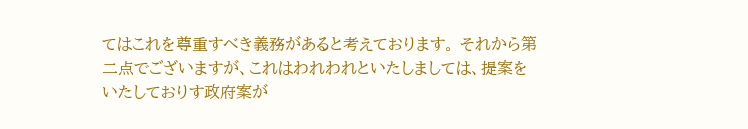てはこれを尊重すべき義務があると考えております。 それから第二点でございますが、これはわれわれといたしましては、提案をいたしておりす政府案が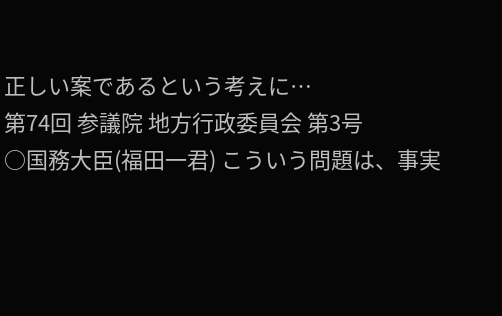正しい案であるという考えに…
第74回 参議院 地方行政委員会 第3号
○国務大臣(福田一君) こういう問題は、事実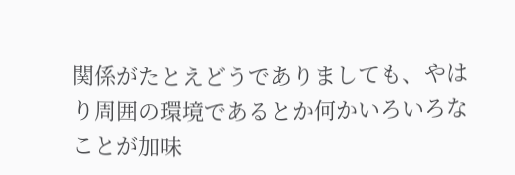関係がたとえどうでありましても、やはり周囲の環境であるとか何かいろいろなことが加味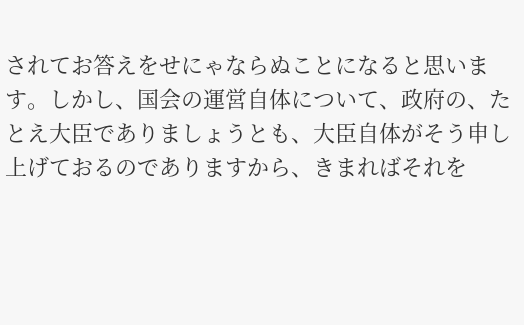されてお答えをせにゃならぬことになると思います。しかし、国会の運営自体について、政府の、たとえ大臣でありましょうとも、大臣自体がそう申し上げておるのでありますから、きまればそれを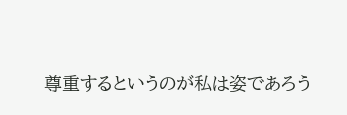尊重するというのが私は姿であろう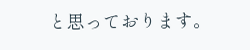と思っております。